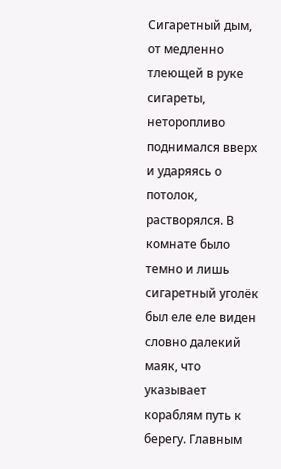Сигаретный дым, от медленно тлеющей в руке сигареты, неторопливо поднимался вверх и ударяясь о потолок, растворялся. В комнате было темно и лишь сигаретный уголёк был еле еле виден словно далекий маяк, что указывает кораблям путь к берегу. Главным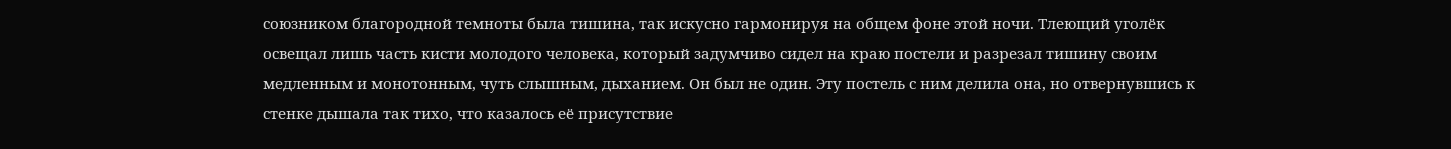союзником благородной темноты была тишина, так искусно гармонируя на общем фоне этой ночи. Тлеющий уголёк освещал лишь часть кисти молодого человека, который задумчиво сидел на краю постели и разрезал тишину своим медленным и монотонным, чуть слышным, дыханием. Он был не один. Эту постель с ним делила она, но отвернувшись к стенке дышала так тихо, что казалось её присутствие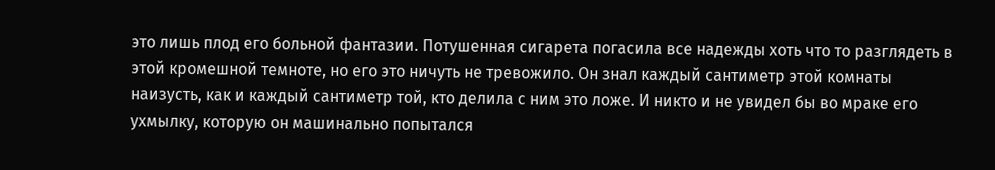это лишь плод его больной фантазии. Потушенная сигарета погасила все надежды хоть что то разглядеть в этой кромешной темноте, но его это ничуть не тревожило. Он знал каждый сантиметр этой комнаты наизусть, как и каждый сантиметр той, кто делила с ним это ложе. И никто и не увидел бы во мраке его ухмылку, которую он машинально попытался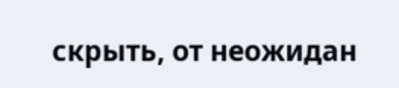скрыть, от неожидан